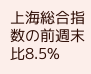上海総合指数の前週末比8.5%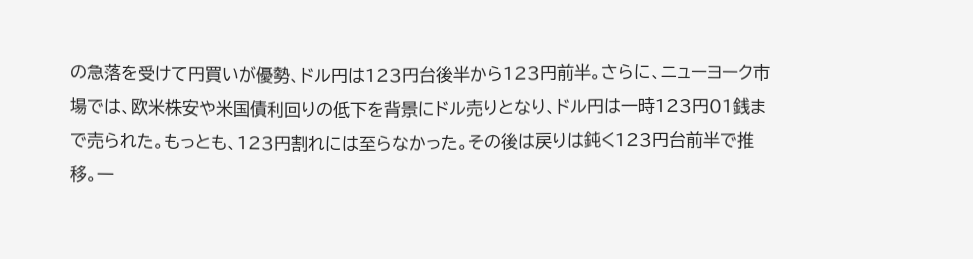の急落を受けて円買いが優勢、ドル円は123円台後半から123円前半。さらに、ニューヨーク市場では、欧米株安や米国債利回りの低下を背景にドル売りとなり、ドル円は一時123円01銭まで売られた。もっとも、123円割れには至らなかった。その後は戻りは鈍く123円台前半で推移。一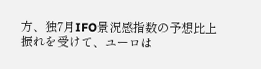方、独7月IFO景況感指数の予想比上振れを受けて、ユーロは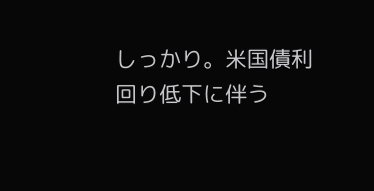しっかり。米国債利回り低下に伴う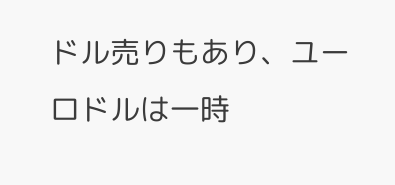ドル売りもあり、ユーロドルは一時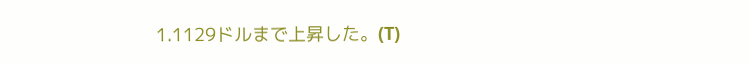1.1129ドルまで上昇した。(T)